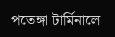পতেঙ্গা টার্মিনালে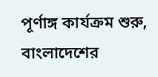পূর্ণাঙ্গ কার্যক্রম শুরু, বাংলাদেশের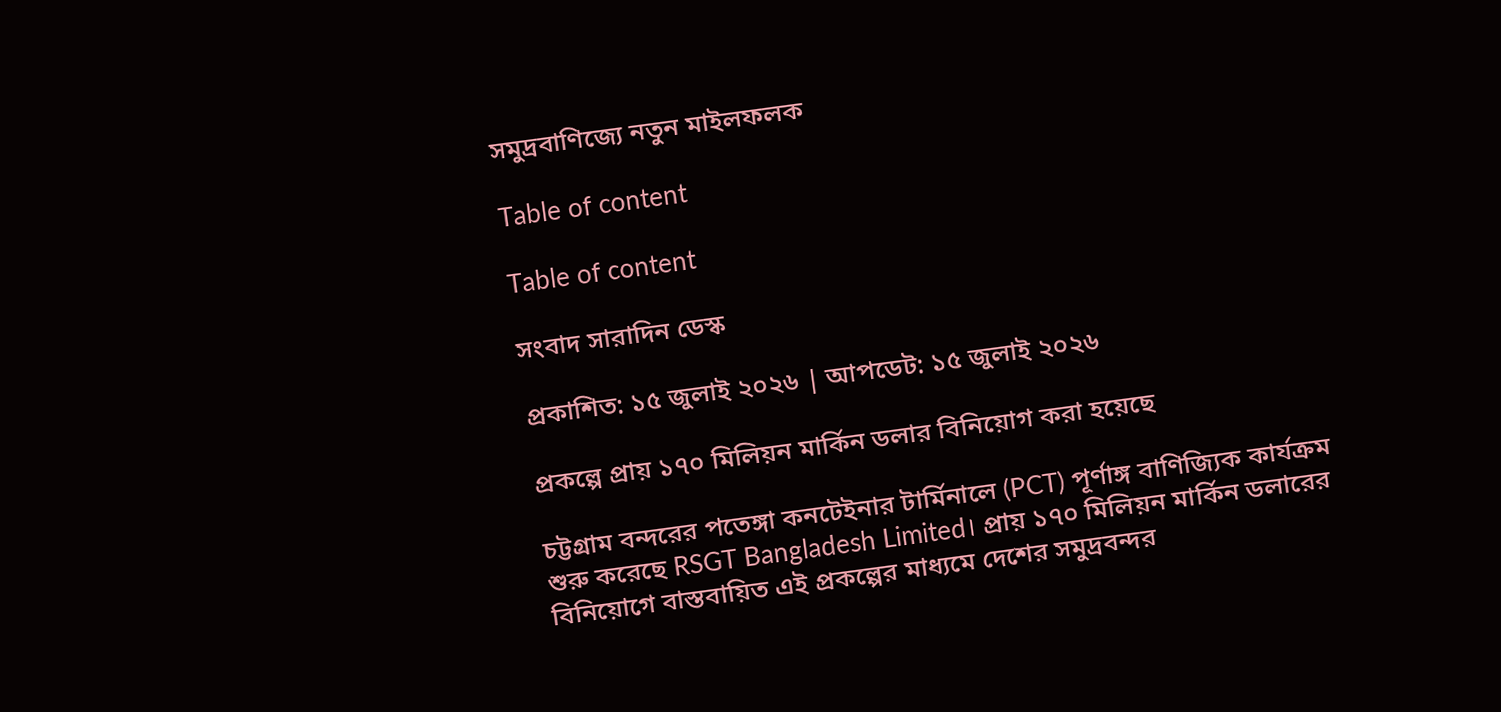সমুদ্রবাণিজ্যে নতুন মাইলফলক

Table of content

Table of content

সংবাদ সারাদিন ডেস্ক

প্রকাশিত: ১৫ জুলাই ২০২৬ | আপডেট: ১৫ জুলাই ২০২৬

প্রকল্পে প্রায় ১৭০ মিলিয়ন মার্কিন ডলার বিনিয়োগ করা হয়েছে

চট্টগ্রাম বন্দরের পতেঙ্গা কনটেইনার টার্মিনালে (PCT) পূর্ণাঙ্গ বাণিজ্যিক কার্যক্রম শুরু করেছে RSGT Bangladesh Limited। প্রায় ১৭০ মিলিয়ন মার্কিন ডলারের বিনিয়োগে বাস্তবায়িত এই প্রকল্পের মাধ্যমে দেশের সমুদ্রবন্দর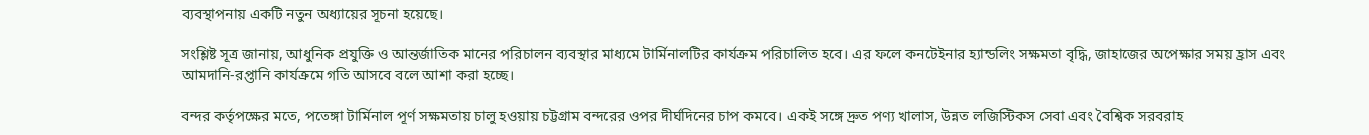ব্যবস্থাপনায় একটি নতুন অধ্যায়ের সূচনা হয়েছে।

সংশ্লিষ্ট সূত্র জানায়, আধুনিক প্রযুক্তি ও আন্তর্জাতিক মানের পরিচালন ব্যবস্থার মাধ্যমে টার্মিনালটির কার্যক্রম পরিচালিত হবে। এর ফলে কনটেইনার হ্যান্ডলিং সক্ষমতা বৃদ্ধি, জাহাজের অপেক্ষার সময় হ্রাস এবং আমদানি-রপ্তানি কার্যক্রমে গতি আসবে বলে আশা করা হচ্ছে।

বন্দর কর্তৃপক্ষের মতে, পতেঙ্গা টার্মিনাল পূর্ণ সক্ষমতায় চালু হওয়ায় চট্টগ্রাম বন্দরের ওপর দীর্ঘদিনের চাপ কমবে। একই সঙ্গে দ্রুত পণ্য খালাস, উন্নত লজিস্টিকস সেবা এবং বৈশ্বিক সরবরাহ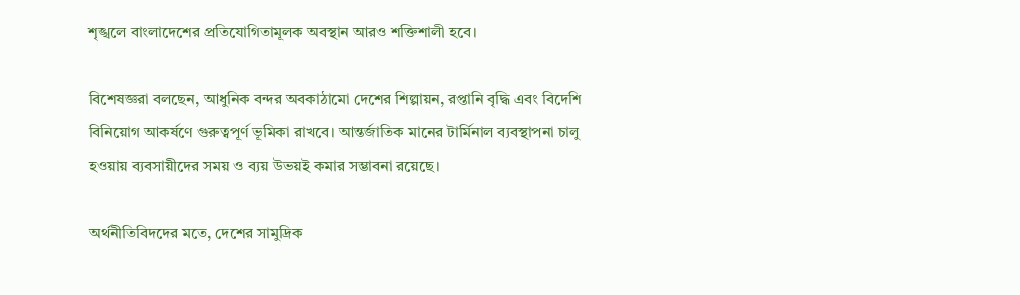শৃঙ্খলে বাংলাদেশের প্রতিযোগিতামূলক অবস্থান আরও শক্তিশালী হবে।

বিশেষজ্ঞরা বলছেন, আধুনিক বন্দর অবকাঠামো দেশের শিল্পায়ন, রপ্তানি বৃদ্ধি এবং বিদেশি বিনিয়োগ আকর্ষণে গুরুত্বপূর্ণ ভূমিকা রাখবে। আন্তর্জাতিক মানের টার্মিনাল ব্যবস্থাপনা চালু হওয়ায় ব্যবসায়ীদের সময় ও ব্যয় উভয়ই কমার সম্ভাবনা রয়েছে।

অর্থনীতিবিদদের মতে, দেশের সামুদ্রিক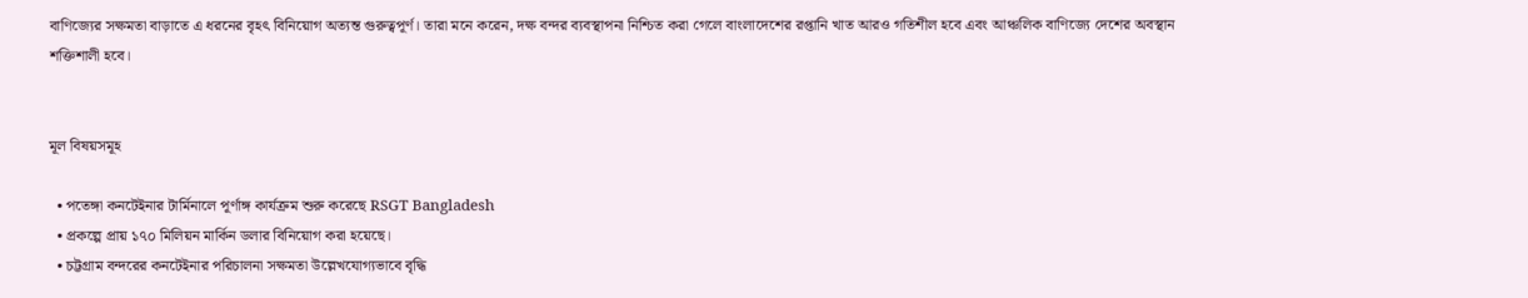বাণিজ্যের সক্ষমতা বাড়াতে এ ধরনের বৃহৎ বিনিয়োগ অত্যন্ত গুরুত্বপূর্ণ। তারা মনে করেন, দক্ষ বন্দর ব্যবস্থাপনা নিশ্চিত করা গেলে বাংলাদেশের রপ্তানি খাত আরও গতিশীল হবে এবং আঞ্চলিক বাণিজ্যে দেশের অবস্থান শক্তিশালী হবে।


মূল বিষয়সমূহ

  • পতেঙ্গা কনটেইনার টার্মিনালে পূর্ণাঙ্গ কার্যক্রম শুরু করেছে RSGT Bangladesh
  • প্রকল্পে প্রায় ১৭০ মিলিয়ন মার্কিন ডলার বিনিয়োগ করা হয়েছে।
  • চট্টগ্রাম বন্দরের কনটেইনার পরিচালনা সক্ষমতা উল্লেখযোগ্যভাবে বৃদ্ধি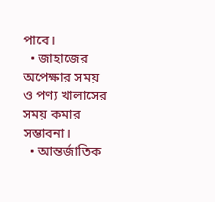পাবে।
  • জাহাজের অপেক্ষার সময় ও পণ্য খালাসের সময় কমার সম্ভাবনা।
  • আন্তর্জাতিক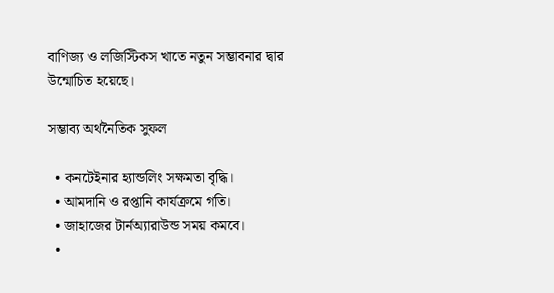বাণিজ্য ও লজিস্টিকস খাতে নতুন সম্ভাবনার দ্বার উন্মোচিত হয়েছে।

সম্ভাব্য অর্থনৈতিক সুফল

  • কনটেইনার হ্যান্ডলিং সক্ষমতা বৃদ্ধি।
  • আমদানি ও রপ্তানি কার্যক্রমে গতি।
  • জাহাজের টার্নঅ্যারাউন্ড সময় কমবে।
  •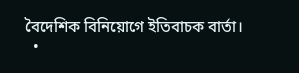বৈদেশিক বিনিয়োগে ইতিবাচক বার্তা।
  •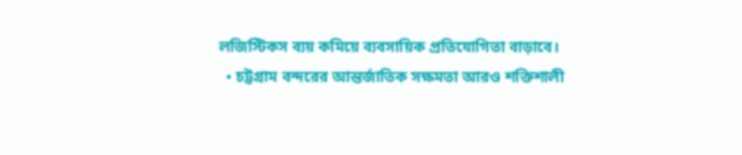লজিস্টিকস ব্যয় কমিয়ে ব্যবসায়িক প্রতিযোগিতা বাড়াবে।
  • চট্টগ্রাম বন্দরের আন্তর্জাতিক সক্ষমতা আরও শক্তিশালী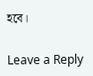হবে।

Leave a Reply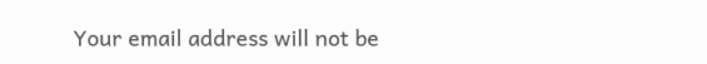Your email address will not be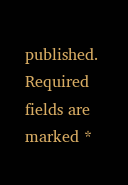published. Required fields are marked *